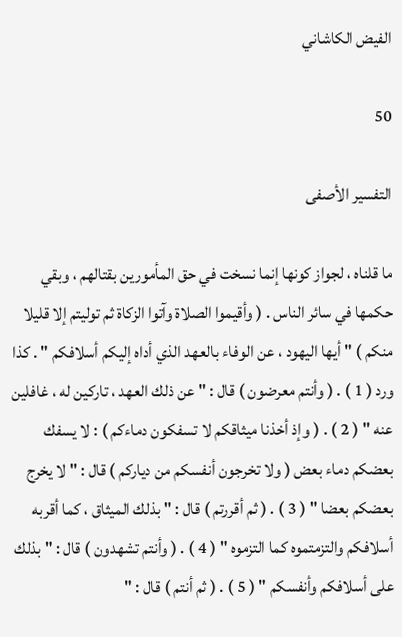الفيض الكاشاني

50

التفسير الأصفى

ما قلناه ، لجواز كونها إنما نسخت في حق المأمورين بقتالهم ، وبقي حكمها في سائر الناس . ( وأقيموا الصلاة وآتوا الزكاة ثم توليتم إلا قليلا منكم ) " أيها اليهود ، عن الوفاء بالعهد الذي أداه إليكم أسلافكم " . كذا ورد ( 1 ) . ( وأنتم معرضون ) قال : " عن ذلك العهد ، تاركين له ، غافلين عنه " ( 2 ) . ( وإذ أخذنا ميثاقكم لا تسفكون دماءكم ) : لا يسفك بعضكم دماء بعض ( ولا تخرجون أنفسكم من دياركم ) قال : " لا يخرج بعضكم بعضا " ( 3 ) . ( ثم أقررتم ) قال : " بذلك الميثاق ، كما أقربه أسلافكم والتزمتموه كما التزموه " ( 4 ) . ( وأنتم تشهدون ) قال : " بذلك على أسلافكم وأنفسكم " ( 5 ) . ( ثم أنتم ) قال : "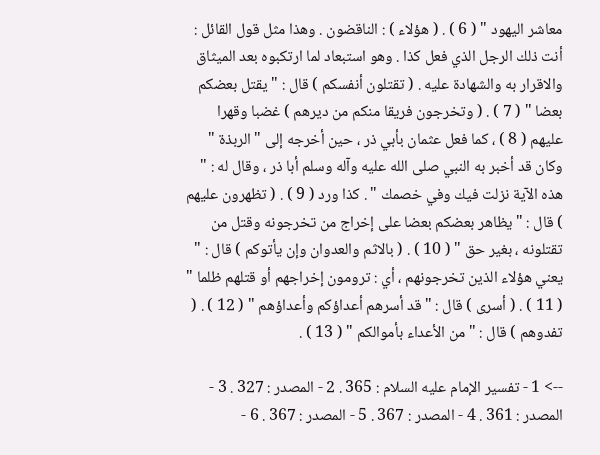معاشر اليهود " ( 6 ) . ( هؤلاء ) : الناقضون . وهذا مثل قول القائل : أنت ذلك الرجل الذي فعل كذا . وهو استبعاد لما ارتكبوه بعد الميثاق والاقرار به والشهادة عليه . ( تقتلون أنفسكم ) قال : " يقتل بعضكم بعضا " ( 7 ) . ( وتخرجون فريقا منكم من ديرهم ) غضبا وقهرا عليهم ( 8 ) ، كما فعل عثمان بأبي ذر ، حين أخرجه إلى " الربذة " وكان قد أخبر به النبي صلى الله عليه وآله وسلم أبا ذر ، وقال له : " هذه الآية نزلت فيك وفي خصمك " . كذا ورد ( 9 ) . ( تظهرون عليهم ) قال : " يظاهر بعضكم بعضا على إخراج من تخرجونه وقتل من تقتلونه ، بغير حق " ( 10 ) . ( بالاثم والعدوان وإن يأتوكم ) قال : " يعني هؤلاء الذين تخرجونهم ، أي : ترومون إخراجهم أو قتلهم ظلما " ( 11 ) . ( أسرى ) قال : " قد أسرهم أعداؤكم وأعداؤهم " ( 12 ) . ( تفدوهم ) قال : " من الأعداء بأموالكم " ( 13 ) .

--> 1 - تفسير الإمام عليه السلام : 365 . 2 - المصدر : 327 . 3 - المصدر : 361 . 4 - المصدر : 367 . 5 - المصدر : 367 . 6 -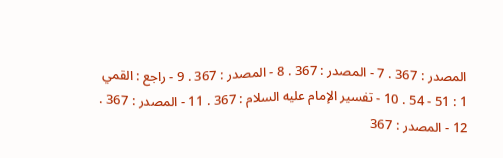المصدر : 367 . 7 - المصدر : 367 . 8 - المصدر : 367 . 9 - راجع : القمي 1 : 51 - 54 . 10 - تفسير الإمام عليه السلام : 367 . 11 - المصدر : 367 . 12 - المصدر : 367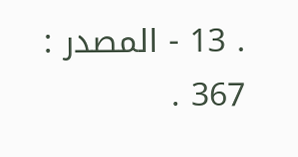. 13 - المصدر : 367 .